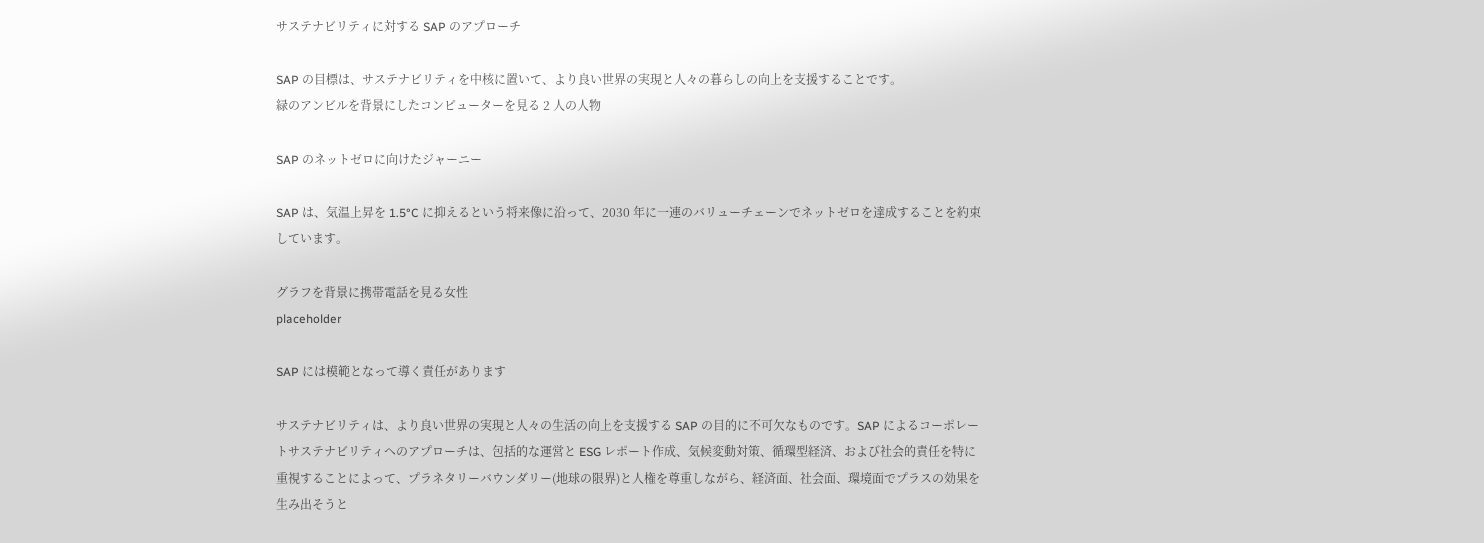サステナビリティに対する SAP のアプローチ

SAP の目標は、サステナビリティを中核に置いて、より良い世界の実現と人々の暮らしの向上を支援することです。
緑のアンビルを背景にしたコンピューターを見る 2 人の人物

SAP のネットゼロに向けたジャーニー

SAP は、気温上昇を 1.5°C に抑えるという将来像に沿って、2030 年に一連のバリューチェーンでネットゼロを達成することを約束しています。

グラフを背景に携帯電話を見る女性
placeholder

SAP には模範となって導く責任があります

サステナビリティは、より良い世界の実現と人々の生活の向上を支援する SAP の目的に不可欠なものです。SAP によるコーポレートサステナビリティへのアプローチは、包括的な運営と ESG レポート作成、気候変動対策、循環型経済、および社会的責任を特に重視することによって、プラネタリーバウンダリー(地球の限界)と人権を尊重しながら、経済面、社会面、環境面でプラスの効果を生み出そうと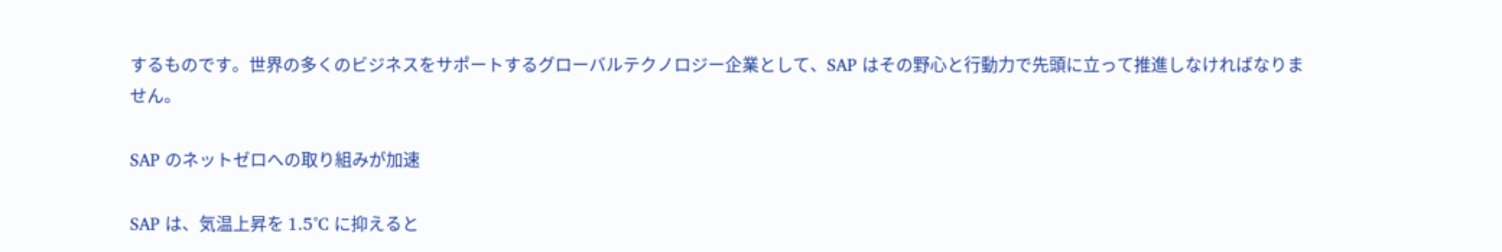するものです。世界の多くのビジネスをサポートするグローバルテクノロジー企業として、SAP はその野心と行動力で先頭に立って推進しなければなりません。

SAP のネットゼロへの取り組みが加速

SAP は、気温上昇を 1.5°C に抑えると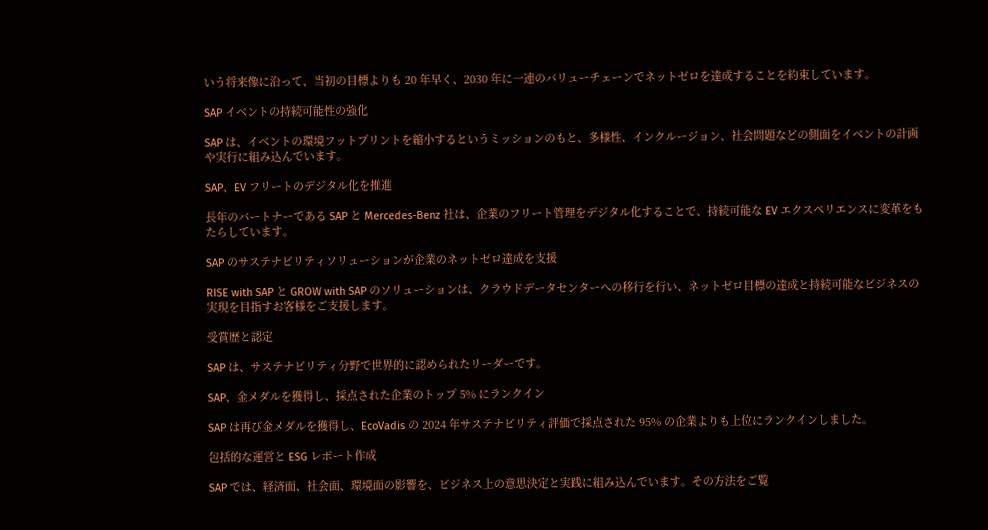いう将来像に沿って、当初の目標よりも 20 年早く、2030 年に一連のバリューチェーンでネットゼロを達成することを約束しています。

SAP イベントの持続可能性の強化

SAP は、イベントの環境フットプリントを縮小するというミッションのもと、多様性、インクルージョン、社会問題などの側面をイベントの計画や実行に組み込んでいます。

SAP、EV フリートのデジタル化を推進

長年のパートナーである SAP と Mercedes-Benz 社は、企業のフリート管理をデジタル化することで、持続可能な EV エクスペリエンスに変革をもたらしています。

SAP のサステナビリティソリューションが企業のネットゼロ達成を支援

RISE with SAP と GROW with SAP のソリューションは、クラウドデータセンターへの移行を行い、ネットゼロ目標の達成と持続可能なビジネスの実現を目指すお客様をご支援します。

受賞歴と認定

SAP は、サステナビリティ分野で世界的に認められたリーダーです。

SAP、金メダルを獲得し、採点された企業のトップ 5% にランクイン

SAP は再び金メダルを獲得し、EcoVadis の 2024 年サステナビリティ評価で採点された 95% の企業よりも上位にランクインしました。

包括的な運営と ESG レポート作成

SAP では、経済面、社会面、環境面の影響を、ビジネス上の意思決定と実践に組み込んでいます。その方法をご覧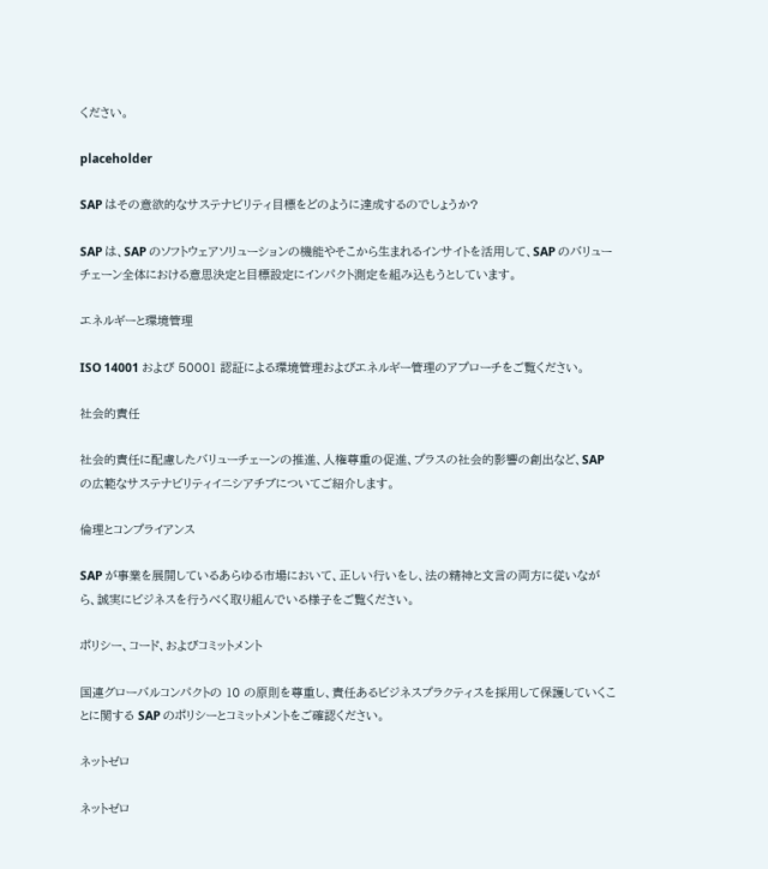ください。

placeholder

SAP はその意欲的なサステナビリティ目標をどのように達成するのでしょうか?

SAP は、SAP のソフトウェアソリューションの機能やそこから生まれるインサイトを活用して、SAP のバリューチェーン全体における意思決定と目標設定にインパクト測定を組み込もうとしています。

エネルギーと環境管理

ISO 14001 および 50001 認証による環境管理およびエネルギー管理のアプローチをご覧ください。

社会的責任

社会的責任に配慮したバリューチェーンの推進、人権尊重の促進、プラスの社会的影響の創出など、SAP の広範なサステナビリティイニシアチブについてご紹介します。

倫理とコンプライアンス

SAP が事業を展開しているあらゆる市場において、正しい行いをし、法の精神と文言の両方に従いながら、誠実にビジネスを行うべく取り組んでいる様子をご覧ください。

ポリシー、コード、およびコミットメント

国連グローバルコンパクトの 10 の原則を尊重し、責任あるビジネスプラクティスを採用して保護していくことに関する SAP のポリシーとコミットメントをご確認ください。

ネットゼロ

ネットゼロ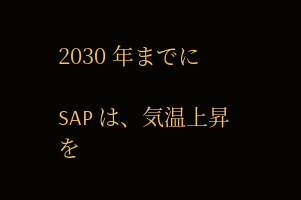2030 年までに

SAP は、気温上昇を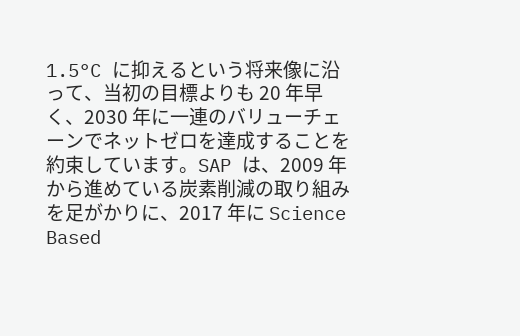1.5°C に抑えるという将来像に沿って、当初の目標よりも 20 年早く、2030 年に一連のバリューチェーンでネットゼロを達成することを約束しています。SAP は、2009 年から進めている炭素削減の取り組みを足がかりに、2017 年に Science Based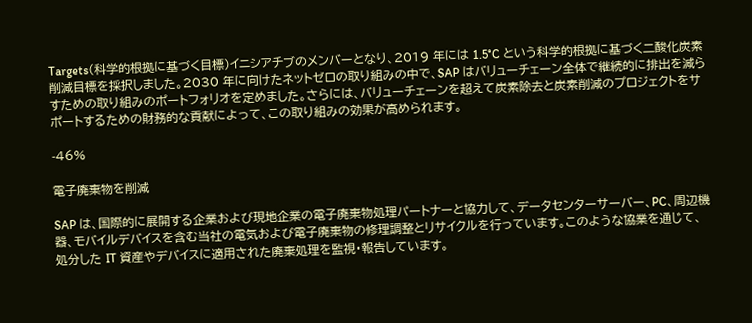Targets(科学的根拠に基づく目標)イニシアチブのメンバーとなり、2019 年には 1.5°C という科学的根拠に基づく二酸化炭素削減目標を採択しました。2030 年に向けたネットゼロの取り組みの中で、SAP はバリューチェーン全体で継続的に排出を減らすための取り組みのポートフォリオを定めました。さらには、バリューチェーンを超えて炭素除去と炭素削減のプロジェクトをサポートするための財務的な貢献によって、この取り組みの効果が高められます。

-46%

電子廃棄物を削減

SAP は、国際的に展開する企業および現地企業の電子廃棄物処理パートナーと協力して、データセンターサーバー、PC、周辺機器、モバイルデバイスを含む当社の電気および電子廃棄物の修理調整とリサイクルを行っています。このような協業を通じて、処分した IT 資産やデバイスに適用された廃棄処理を監視・報告しています。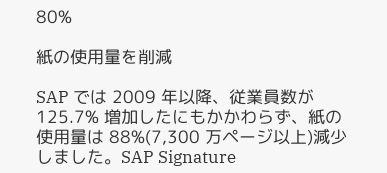80%

紙の使用量を削減

SAP では 2009 年以降、従業員数が 125.7% 増加したにもかかわらず、紙の使用量は 88%(7,300 万ページ以上)減少しました。SAP Signature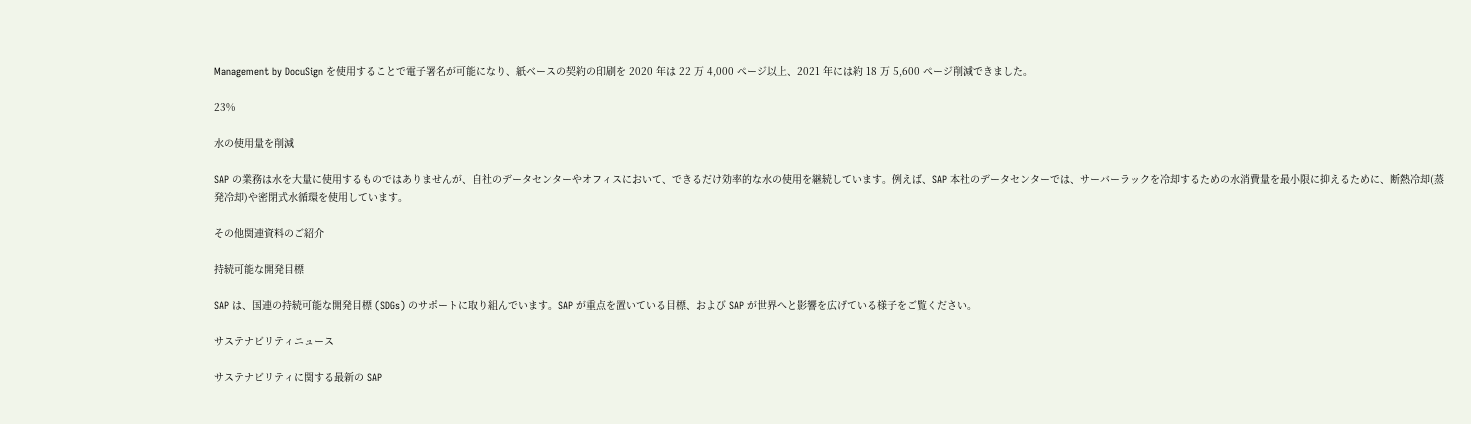Management by DocuSign を使用することで電子署名が可能になり、紙ベースの契約の印刷を 2020 年は 22 万 4,000 ページ以上、2021 年には約 18 万 5,600 ページ削減できました。

23%

水の使用量を削減

SAP の業務は水を大量に使用するものではありませんが、自社のデータセンターやオフィスにおいて、できるだけ効率的な水の使用を継続しています。例えば、SAP 本社のデータセンターでは、サーバーラックを冷却するための水消費量を最小限に抑えるために、断熱冷却(蒸発冷却)や密閉式水循環を使用しています。

その他関連資料のご紹介

持続可能な開発目標

SAP は、国連の持続可能な開発目標 (SDGs) のサポートに取り組んでいます。SAP が重点を置いている目標、および SAP が世界へと影響を広げている様子をご覧ください。

サステナビリティニュース

サステナビリティに関する最新の SAP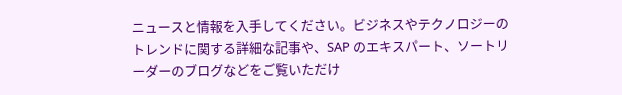ニュースと情報を入手してください。ビジネスやテクノロジーのトレンドに関する詳細な記事や、SAP のエキスパート、ソートリーダーのブログなどをご覧いただけ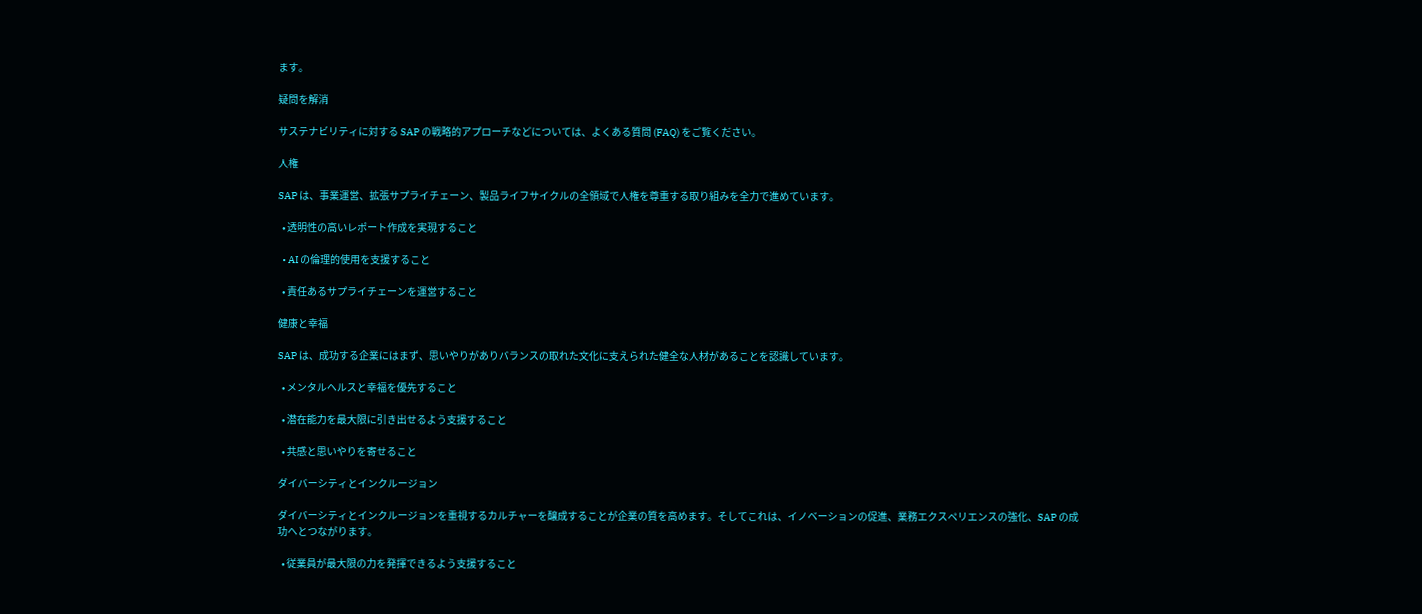ます。

疑問を解消

サステナビリティに対する SAP の戦略的アプローチなどについては、よくある質問 (FAQ) をご覧ください。

人権

SAP は、事業運営、拡張サプライチェーン、製品ライフサイクルの全領域で人権を尊重する取り組みを全力で進めています。

  • 透明性の高いレポート作成を実現すること

  • AI の倫理的使用を支援すること

  • 責任あるサプライチェーンを運営すること

健康と幸福

SAP は、成功する企業にはまず、思いやりがありバランスの取れた文化に支えられた健全な人材があることを認識しています。

  • メンタルヘルスと幸福を優先すること

  • 潜在能力を最大限に引き出せるよう支援すること

  • 共感と思いやりを寄せること

ダイバーシティとインクルージョン

ダイバーシティとインクルージョンを重視するカルチャーを醸成することが企業の質を高めます。そしてこれは、イノベーションの促進、業務エクスペリエンスの強化、SAP の成功へとつながります。

  • 従業員が最大限の力を発揮できるよう支援すること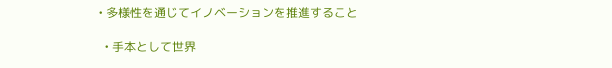• 多様性を通じてイノベーションを推進すること

  • 手本として世界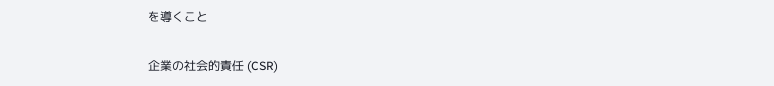を導くこと

企業の社会的責任 (CSR)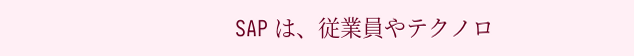SAP は、従業員やテクノロ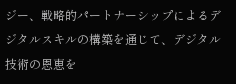ジー、戦略的パートナーシップによるデジタルスキルの構築を通じて、デジタル技術の恩恵を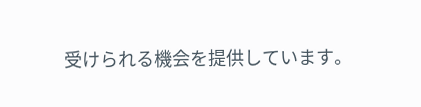受けられる機会を提供しています。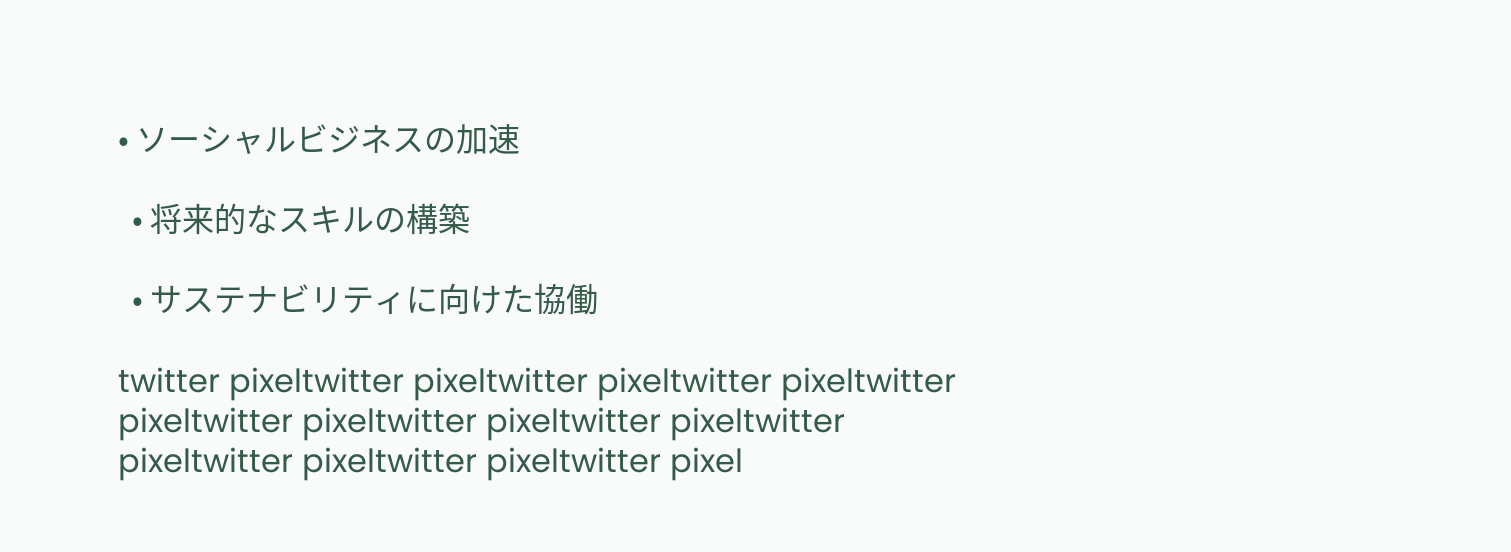• ソーシャルビジネスの加速

  • 将来的なスキルの構築

  • サステナビリティに向けた協働

twitter pixeltwitter pixeltwitter pixeltwitter pixeltwitter pixeltwitter pixeltwitter pixeltwitter pixeltwitter pixeltwitter pixeltwitter pixeltwitter pixel